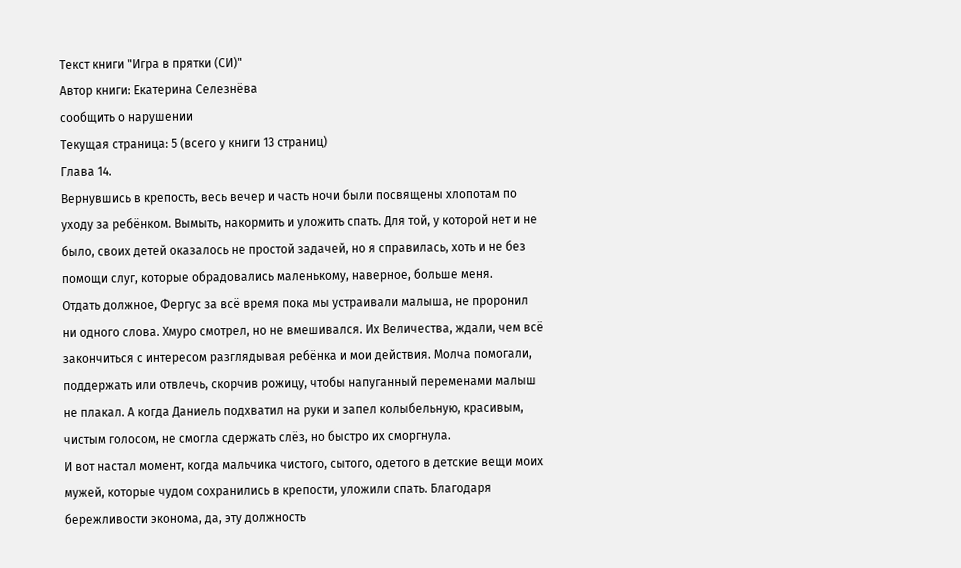Текст книги "Игра в прятки (СИ)"
Автор книги: Екатерина Селезнёва
сообщить о нарушении
Текущая страница: 5 (всего у книги 13 страниц)
Глава 14.
Вернувшись в крепость, весь вечер и часть ночи были посвящены хлопотам по уходу за ребёнком. Вымыть, накормить и уложить спать. Для той, у которой нет и не было, своих детей оказалось не простой задачей, но я справилась, хоть и не без помощи слуг, которые обрадовались маленькому, наверное, больше меня.
Отдать должное, Фергус за всё время пока мы устраивали малыша, не проронил ни одного слова. Хмуро смотрел, но не вмешивался. Их Величества, ждали, чем всё закончиться с интересом разглядывая ребёнка и мои действия. Молча помогали, поддержать или отвлечь, скорчив рожицу, чтобы напуганный переменами малыш не плакал. А когда Даниель подхватил на руки и запел колыбельную, красивым, чистым голосом, не смогла сдержать слёз, но быстро их сморгнула.
И вот настал момент, когда мальчика чистого, сытого, одетого в детские вещи моих мужей, которые чудом сохранились в крепости, уложили спать. Благодаря бережливости эконома, да, эту должность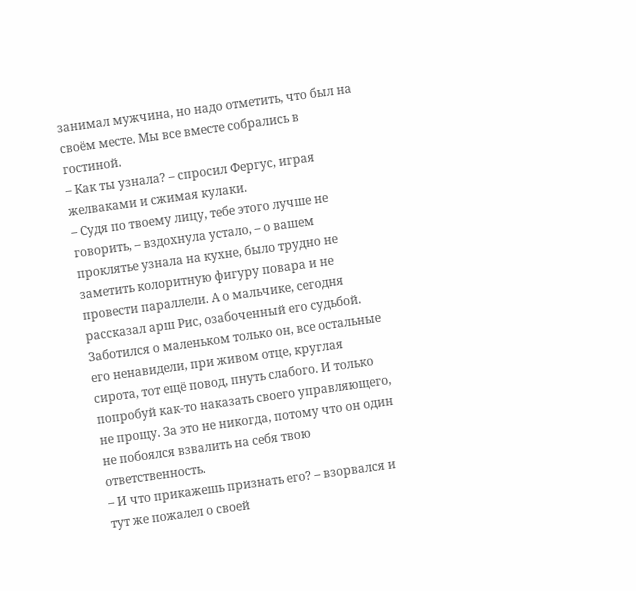занимал мужчина, но надо отметить, что был на своём месте. Мы все вместе собрались в гостиной.
– Как ты узнала? – спросил Фергус, играя желваками и сжимая кулаки.
– Судя по твоему лицу, тебе этого лучше не говорить, – вздохнула устало, – о вашем проклятье узнала на кухне, было трудно не заметить колоритную фигуру повара и не провести параллели. А о мальчике, сегодня рассказал арш Рис, озабоченный его судьбой. Заботился о маленьком только он, все остальные его ненавидели, при живом отце, круглая сирота, тот ещё повод, пнуть слабого. И только попробуй как-то наказать своего управляющего, не прощу. За это не никогда, потому что он один не побоялся взвалить на себя твою ответственность.
– И что прикажешь признать его? – взорвался и тут же пожалел о своей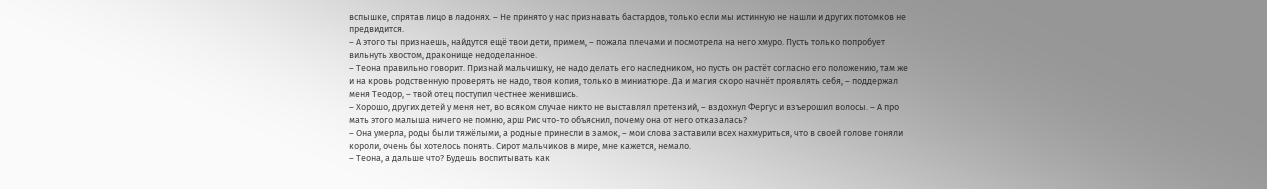вспышке, спрятав лицо в ладонях. – Не принято у нас признавать бастардов, только если мы истинную не нашли и других потомков не предвидится.
– А этого ты признаешь, найдутся ещё твои дети, примем, – пожала плечами и посмотрела на него хмуро. Пусть только попробует вильнуть хвостом, драконище недоделанное.
– Теона правильно говорит. Признай мальчишку, не надо делать его наследником, но пусть он растёт согласно его положению, там же и на кровь родственную проверять не надо, твоя копия, только в миниатюре. Да и магия скоро начнёт проявлять себя, – поддержал меня Теодор, – твой отец поступил честнее женившись.
– Хорошо, других детей у меня нет, во всяком случае никто не выставлял претензий, – вздохнул Фергус и взъерошил волосы. – А про мать этого малыша ничего не помню, арш Рис что-то объяснил, почему она от него отказалась?
– Она умерла, роды были тяжёлыми, а родные принесли в замок, – мои слова заставили всех нахмуриться, что в своей голове гоняли короли, очень бы хотелось понять. Сирот мальчиков в мире, мне кажется, немало.
– Теона, а дальше что? Будешь воспитывать как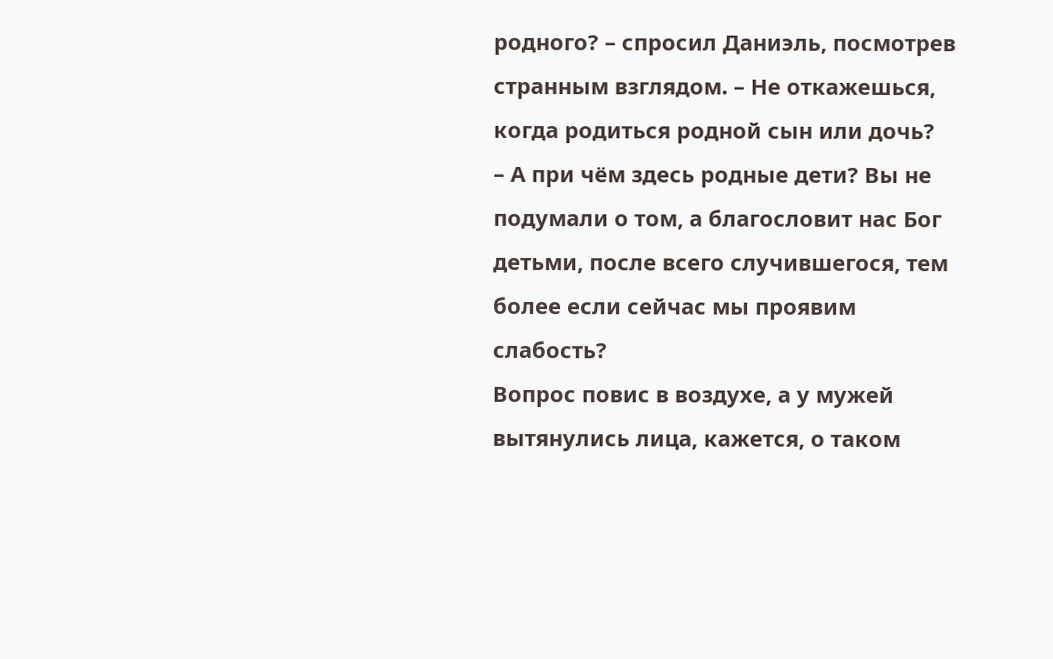родного? – спросил Даниэль, посмотрев странным взглядом. – Не откажешься, когда родиться родной сын или дочь?
– А при чём здесь родные дети? Вы не подумали о том, а благословит нас Бог детьми, после всего случившегося, тем более если сейчас мы проявим слабость?
Вопрос повис в воздухе, а у мужей вытянулись лица, кажется, о таком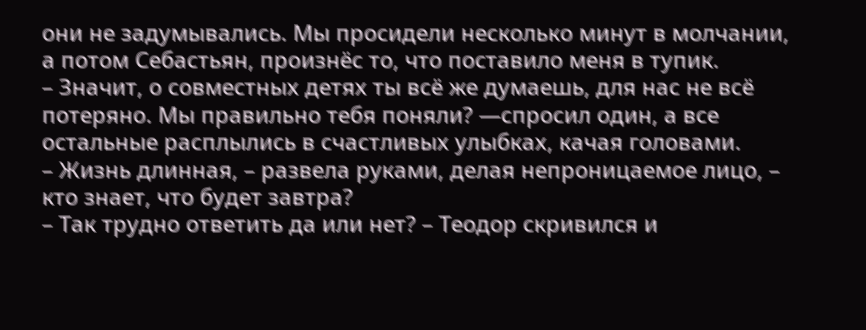они не задумывались. Мы просидели несколько минут в молчании, а потом Себастьян, произнёс то, что поставило меня в тупик.
– Значит, о совместных детях ты всё же думаешь, для нас не всё потеряно. Мы правильно тебя поняли? —спросил один, а все остальные расплылись в счастливых улыбках, качая головами.
– Жизнь длинная, – развела руками, делая непроницаемое лицо, – кто знает, что будет завтра?
– Так трудно ответить да или нет? – Теодор скривился и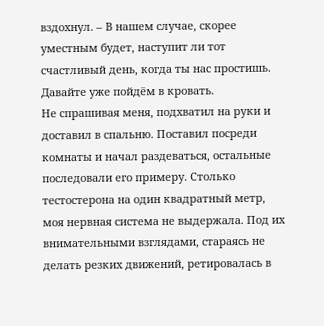вздохнул. – В нашем случае, скорее уместным будет, наступит ли тот счастливый день, когда ты нас простишь. Давайте уже пойдём в кровать.
Не спрашивая меня, подхватил на руки и доставил в спальню. Поставил посреди комнаты и начал раздеваться, остальные последовали его примеру. Столько тестостерона на один квадратный метр, моя нервная система не выдержала. Под их внимательными взглядами, стараясь не делать резких движений, ретировалась в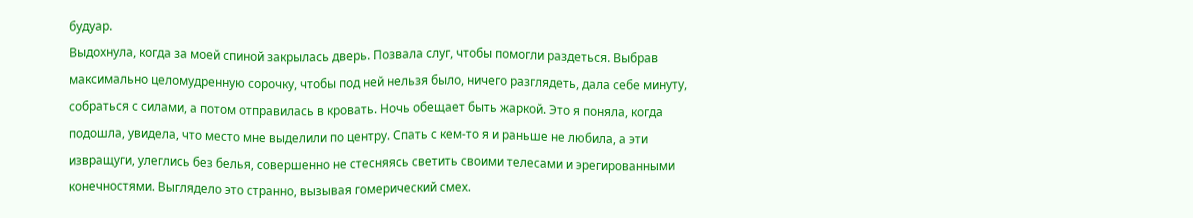будуар.
Выдохнула, когда за моей спиной закрылась дверь. Позвала слуг, чтобы помогли раздеться. Выбрав максимально целомудренную сорочку, чтобы под ней нельзя было, ничего разглядеть, дала себе минуту, собраться с силами, а потом отправилась в кровать. Ночь обещает быть жаркой. Это я поняла, когда подошла, увидела, что место мне выделили по центру. Спать с кем-то я и раньше не любила, а эти извращуги, улеглись без белья, совершенно не стесняясь светить своими телесами и эрегированными конечностями. Выглядело это странно, вызывая гомерический смех.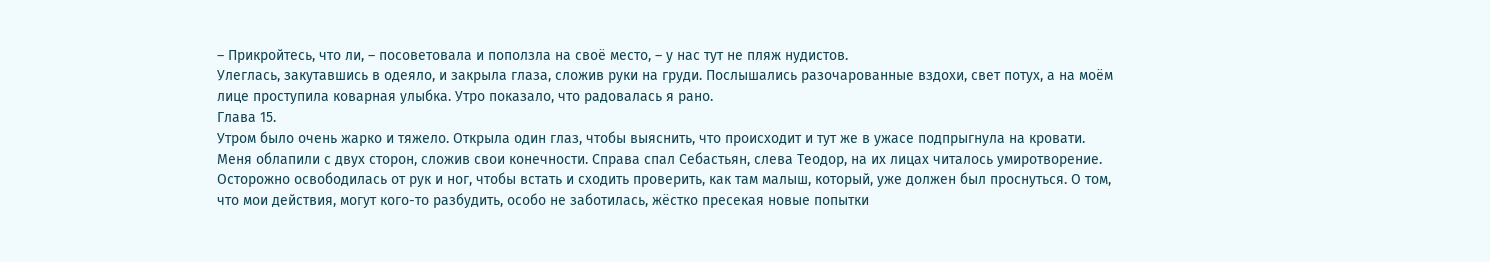– Прикройтесь, что ли, – посоветовала и поползла на своё место, – у нас тут не пляж нудистов.
Улеглась, закутавшись в одеяло, и закрыла глаза, сложив руки на груди. Послышались разочарованные вздохи, свет потух, а на моём лице проступила коварная улыбка. Утро показало, что радовалась я рано.
Глава 15.
Утром было очень жарко и тяжело. Открыла один глаз, чтобы выяснить, что происходит и тут же в ужасе подпрыгнула на кровати. Меня облапили с двух сторон, сложив свои конечности. Справа спал Себастьян, слева Теодор, на их лицах читалось умиротворение. Осторожно освободилась от рук и ног, чтобы встать и сходить проверить, как там малыш, который, уже должен был проснуться. О том, что мои действия, могут кого-то разбудить, особо не заботилась, жёстко пресекая новые попытки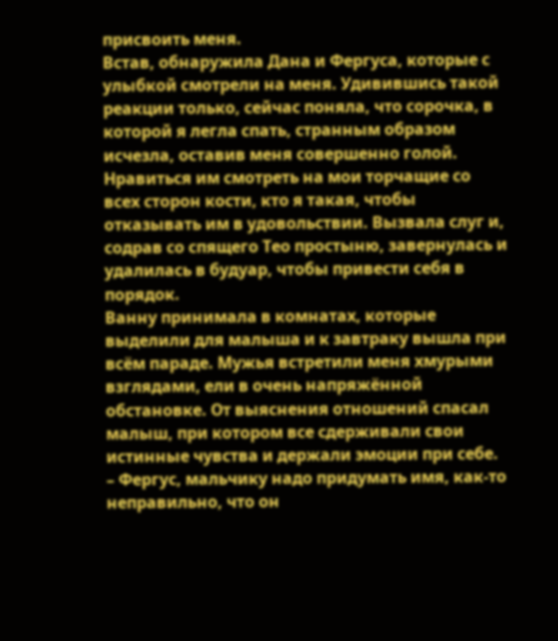присвоить меня.
Встав, обнаружила Дана и Фергуса, которые с улыбкой смотрели на меня. Удивившись такой реакции только, сейчас поняла, что сорочка, в которой я легла спать, странным образом исчезла, оставив меня совершенно голой. Нравиться им смотреть на мои торчащие со всех сторон кости, кто я такая, чтобы отказывать им в удовольствии. Вызвала слуг и, содрав со спящего Тео простыню, завернулась и удалилась в будуар, чтобы привести себя в порядок.
Ванну принимала в комнатах, которые выделили для малыша и к завтраку вышла при всём параде. Мужья встретили меня хмурыми взглядами, ели в очень напряжённой обстановке. От выяснения отношений спасал малыш, при котором все сдерживали свои истинные чувства и держали эмоции при себе.
– Фергус, мальчику надо придумать имя, как-то неправильно, что он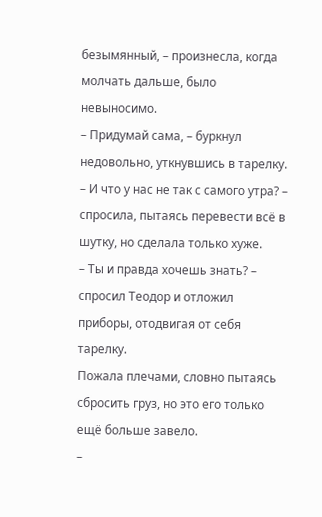безымянный, – произнесла, когда молчать дальше, было невыносимо.
– Придумай сама, – буркнул недовольно, уткнувшись в тарелку.
– И что у нас не так с самого утра? – спросила, пытаясь перевести всё в шутку, но сделала только хуже.
– Ты и правда хочешь знать? – спросил Теодор и отложил приборы, отодвигая от себя тарелку.
Пожала плечами, словно пытаясь сбросить груз, но это его только ещё больше завело.
–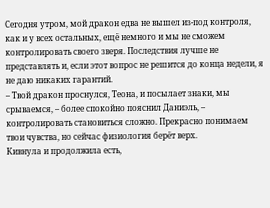Сегодня утром, мой дракон едва не вышел из-под контроля, как и у всех остальных, ещё немного и мы не сможем контролировать своего зверя. Последствия лучше не представлять и, если этот вопрос не решится до конца недели, я не даю никаких гарантий.
– Твой дракон проснулся, Теона, и посылает знаки, мы срываемся, – более спокойно пояснил Даниэль, – контролировать становиться сложно. Прекрасно понимаем твои чувства, но сейчас физиология берёт верх.
Кивнула и продолжила есть,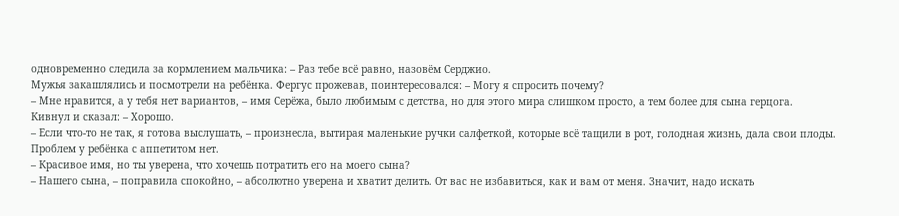одновременно следила за кормлением мальчика: – Раз тебе всё равно, назовём Серджио.
Мужья закашлялись и посмотрели на ребёнка. Фергус прожевав, поинтересовался: – Могу я спросить почему?
– Мне нравится, а у тебя нет вариантов, – имя Серёжа, было любимым с детства, но для этого мира слишком просто, а тем более для сына герцога.
Кивнул и сказал: – Хорошо.
– Если что-то не так, я готова выслушать, – произнесла, вытирая маленькие ручки салфеткой, которые всё тащили в рот, голодная жизнь, дала свои плоды. Проблем у ребёнка с аппетитом нет.
– Красивое имя, но ты уверена, что хочешь потратить его на моего сына?
– Нашего сына, – поправила спокойно, – абсолютно уверена и хватит делить. От вас не избавиться, как и вам от меня. Значит, надо искать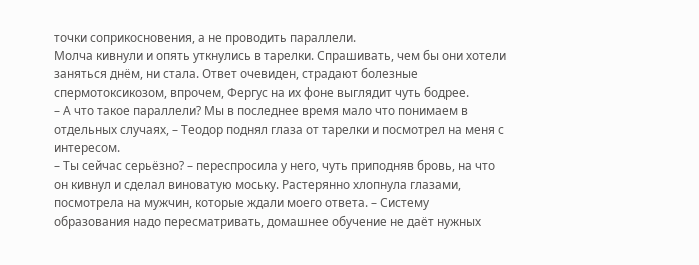точки соприкосновения, а не проводить параллели.
Молча кивнули и опять уткнулись в тарелки. Спрашивать, чем бы они хотели заняться днём, ни стала. Ответ очевиден, страдают болезные спермотоксикозом, впрочем, Фергус на их фоне выглядит чуть бодрее.
– А что такое параллели? Мы в последнее время мало что понимаем в отдельных случаях, – Теодор поднял глаза от тарелки и посмотрел на меня с интересом.
– Ты сейчас серьёзно? – переспросила у него, чуть приподняв бровь, на что он кивнул и сделал виноватую моську. Растерянно хлопнула глазами, посмотрела на мужчин, которые ждали моего ответа. – Систему образования надо пересматривать, домашнее обучение не даёт нужных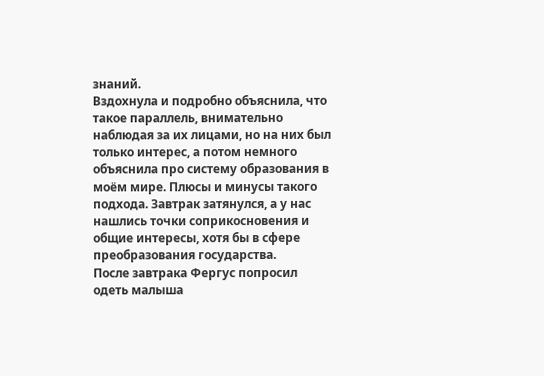знаний.
Вздохнула и подробно объяснила, что такое параллель, внимательно наблюдая за их лицами, но на них был только интерес, а потом немного объяснила про систему образования в моём мире. Плюсы и минусы такого подхода. Завтрак затянулся, а у нас нашлись точки соприкосновения и общие интересы, хотя бы в сфере преобразования государства.
После завтрака Фергус попросил одеть малыша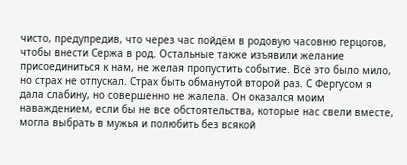чисто, предупредив, что через час пойдём в родовую часовню герцогов, чтобы внести Сержа в род. Остальные также изъявили желание присоединиться к нам, не желая пропустить событие. Всё это было мило, но страх не отпускал. Страх быть обманутой второй раз. С Фергусом я дала слабину, но совершенно не жалела. Он оказался моим наваждением, если бы не все обстоятельства, которые нас свели вместе, могла выбрать в мужья и полюбить без всякой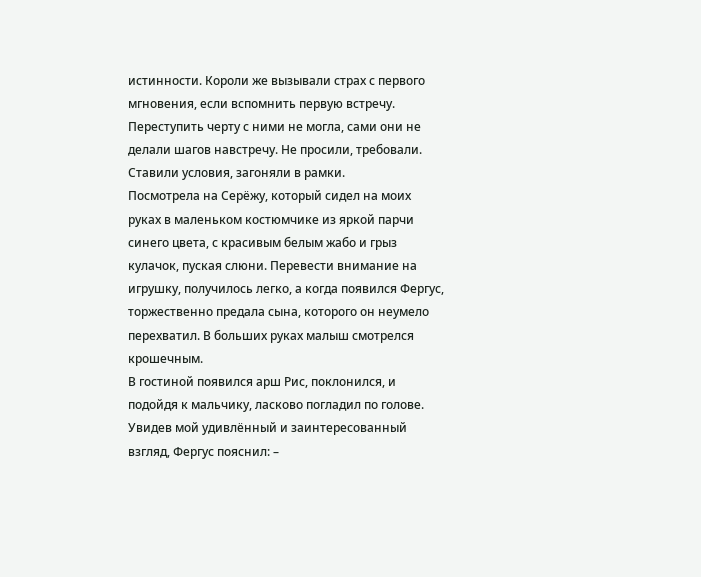истинности. Короли же вызывали страх с первого мгновения, если вспомнить первую встречу. Переступить черту с ними не могла, сами они не делали шагов навстречу. Не просили, требовали. Ставили условия, загоняли в рамки.
Посмотрела на Серёжу, который сидел на моих руках в маленьком костюмчике из яркой парчи синего цвета, с красивым белым жабо и грыз кулачок, пуская слюни. Перевести внимание на игрушку, получилось легко, а когда появился Фергус, торжественно предала сына, которого он неумело перехватил. В больших руках малыш смотрелся крошечным.
В гостиной появился арш Рис, поклонился, и подойдя к мальчику, ласково погладил по голове. Увидев мой удивлённый и заинтересованный взгляд, Фергус пояснил: –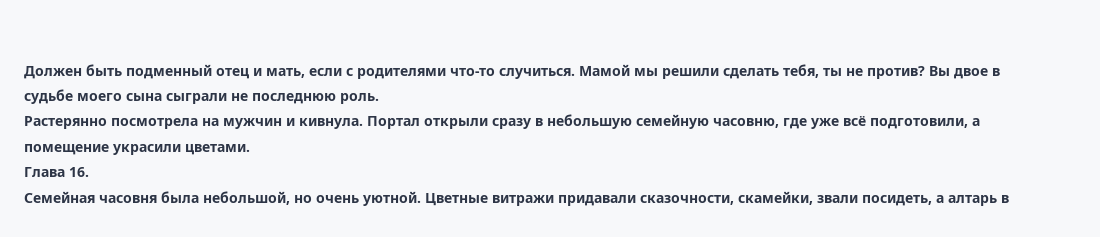Должен быть подменный отец и мать, если с родителями что-то случиться. Мамой мы решили сделать тебя, ты не против? Вы двое в судьбе моего сына сыграли не последнюю роль.
Растерянно посмотрела на мужчин и кивнула. Портал открыли сразу в небольшую семейную часовню, где уже всё подготовили, а помещение украсили цветами.
Глава 16.
Семейная часовня была небольшой, но очень уютной. Цветные витражи придавали сказочности, скамейки, звали посидеть, а алтарь в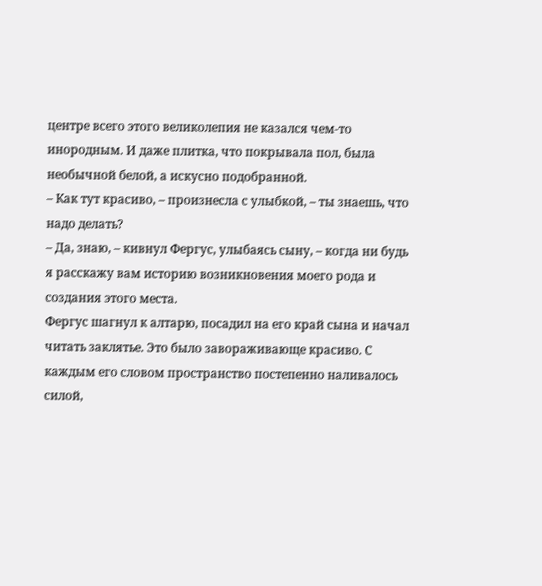центре всего этого великолепия не казался чем-то инородным. И даже плитка, что покрывала пол, была необычной белой, а искусно подобранной.
– Как тут красиво, – произнесла с улыбкой, – ты знаешь, что надо делать?
– Да, знаю, – кивнул Фергус, улыбаясь сыну, – когда ни будь я расскажу вам историю возникновения моего рода и создания этого места.
Фергус шагнул к алтарю, посадил на его край сына и начал читать заклятье. Это было завораживающе красиво. С каждым его словом пространство постепенно наливалось силой,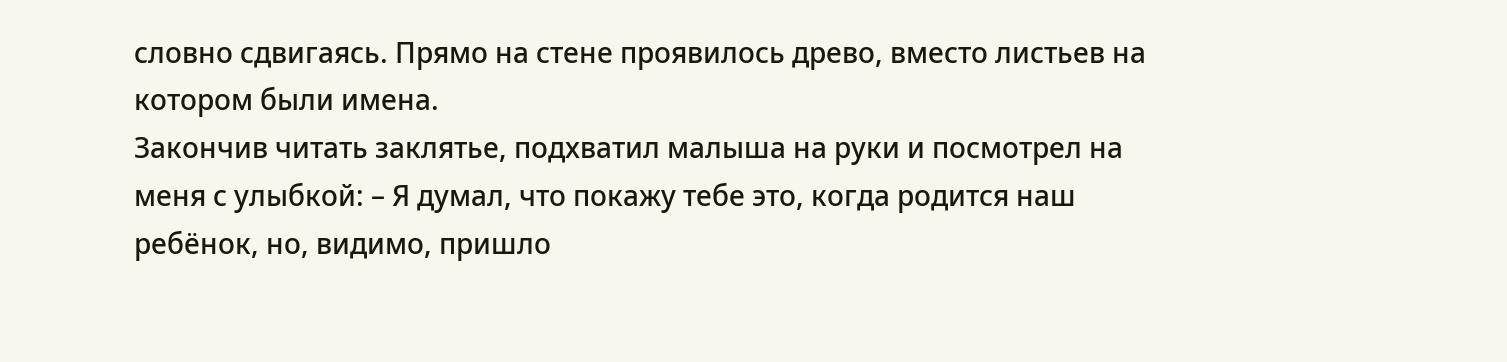словно сдвигаясь. Прямо на стене проявилось древо, вместо листьев на котором были имена.
Закончив читать заклятье, подхватил малыша на руки и посмотрел на меня с улыбкой: – Я думал, что покажу тебе это, когда родится наш ребёнок, но, видимо, пришло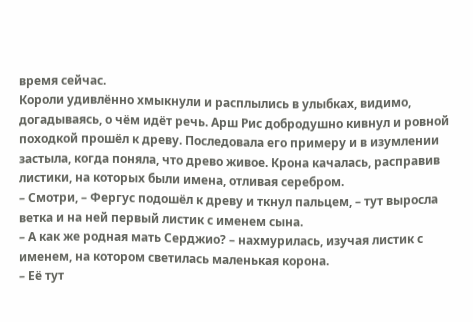время сейчас.
Короли удивлённо хмыкнули и расплылись в улыбках, видимо, догадываясь, о чём идёт речь. Арш Рис добродушно кивнул и ровной походкой прошёл к древу. Последовала его примеру и в изумлении застыла, когда поняла, что древо живое. Крона качалась, расправив листики, на которых были имена, отливая серебром.
– Смотри, – Фергус подошёл к древу и ткнул пальцем, – тут выросла ветка и на ней первый листик с именем сына.
– А как же родная мать Серджио? – нахмурилась, изучая листик с именем, на котором светилась маленькая корона.
– Её тут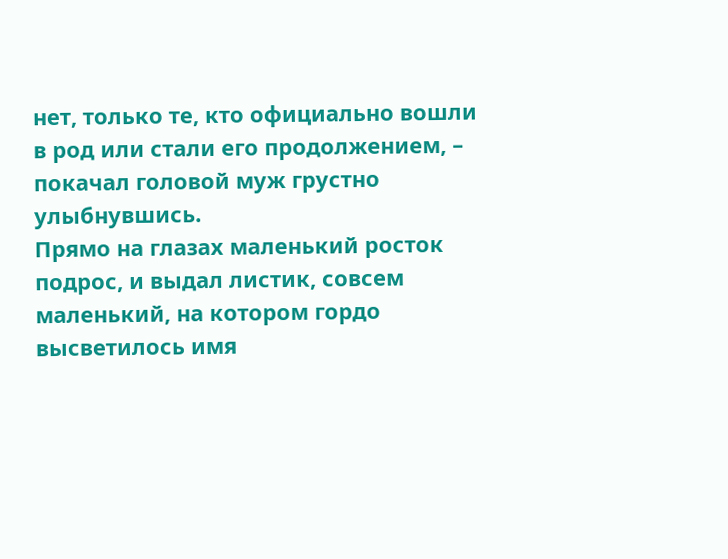нет, только те, кто официально вошли в род или стали его продолжением, – покачал головой муж грустно улыбнувшись.
Прямо на глазах маленький росток подрос, и выдал листик, совсем маленький, на котором гордо высветилось имя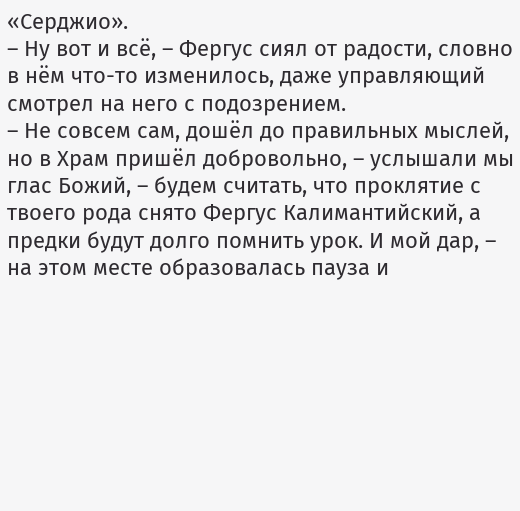«Серджио».
– Ну вот и всё, – Фергус сиял от радости, словно в нём что-то изменилось, даже управляющий смотрел на него с подозрением.
– Не совсем сам, дошёл до правильных мыслей, но в Храм пришёл добровольно, – услышали мы глас Божий, – будем считать, что проклятие с твоего рода снято Фергус Калимантийский, а предки будут долго помнить урок. И мой дар, – на этом месте образовалась пауза и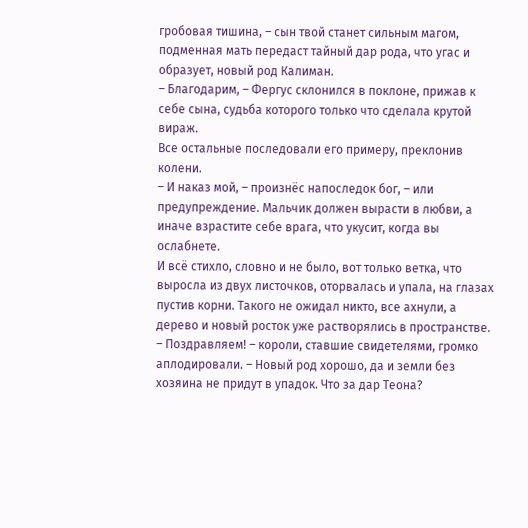гробовая тишина, – сын твой станет сильным магом, подменная мать передаст тайный дар рода, что угас и образует, новый род Калиман.
– Благодарим, – Фергус склонился в поклоне, прижав к себе сына, судьба которого только что сделала крутой вираж.
Все остальные последовали его примеру, преклонив колени.
– И наказ мой, – произнёс напоследок бог, – или предупреждение. Мальчик должен вырасти в любви, а иначе взрастите себе врага, что укусит, когда вы ослабнете.
И всё стихло, словно и не было, вот только ветка, что выросла из двух листочков, оторвалась и упала, на глазах пустив корни. Такого не ожидал никто, все ахнули, а дерево и новый росток уже растворялись в пространстве.
– Поздравляем! – короли, ставшие свидетелями, громко аплодировали. – Новый род хорошо, да и земли без хозяина не придут в упадок. Что за дар Теона?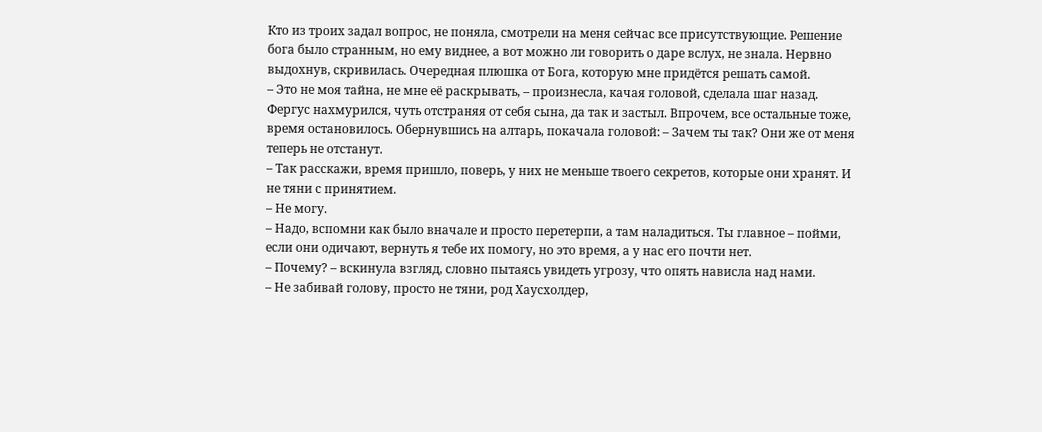Кто из троих задал вопрос, не поняла, смотрели на меня сейчас все присутствующие. Решение бога было странным, но ему виднее, а вот можно ли говорить о даре вслух, не знала. Нервно выдохнув, скривилась. Очередная плюшка от Бога, которую мне придётся решать самой.
– Это не моя тайна, не мне её раскрывать, – произнесла, качая головой, сделала шаг назад.
Фергус нахмурился, чуть отстраняя от себя сына, да так и застыл. Впрочем, все остальные тоже, время остановилось. Обернувшись на алтарь, покачала головой: – Зачем ты так? Они же от меня теперь не отстанут.
– Так расскажи, время пришло, поверь, у них не меньше твоего секретов, которые они хранят. И не тяни с принятием.
– Не могу.
– Надо, вспомни как было вначале и просто перетерпи, а там наладиться. Ты главное – пойми, если они одичают, вернуть я тебе их помогу, но это время, а у нас его почти нет.
– Почему? – вскинула взгляд, словно пытаясь увидеть угрозу, что опять нависла над нами.
– Не забивай голову, просто не тяни, род Хаусхолдер,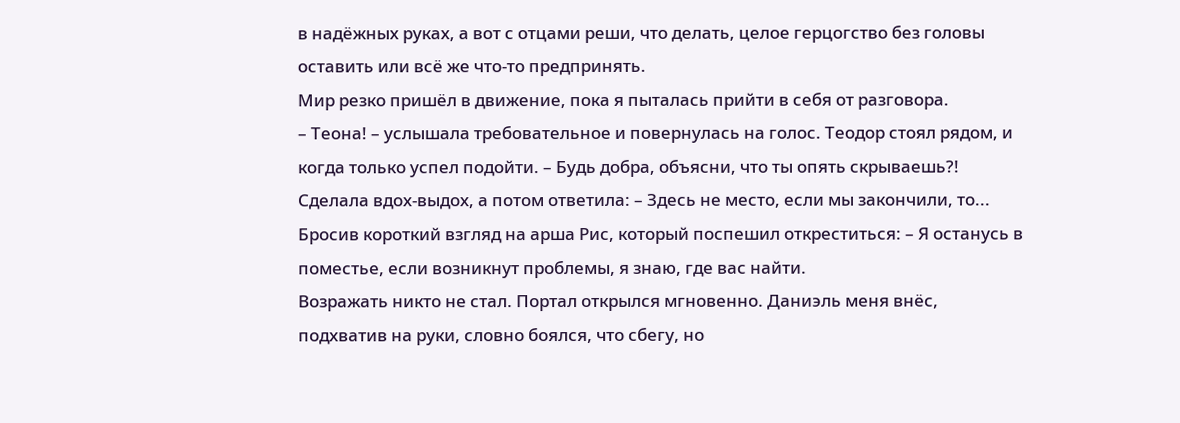в надёжных руках, а вот с отцами реши, что делать, целое герцогство без головы оставить или всё же что-то предпринять.
Мир резко пришёл в движение, пока я пыталась прийти в себя от разговора.
– Теона! – услышала требовательное и повернулась на голос. Теодор стоял рядом, и когда только успел подойти. – Будь добра, объясни, что ты опять скрываешь?!
Сделала вдох-выдох, а потом ответила: – Здесь не место, если мы закончили, то...
Бросив короткий взгляд на арша Рис, который поспешил откреститься: – Я останусь в поместье, если возникнут проблемы, я знаю, где вас найти.
Возражать никто не стал. Портал открылся мгновенно. Даниэль меня внёс, подхватив на руки, словно боялся, что сбегу, но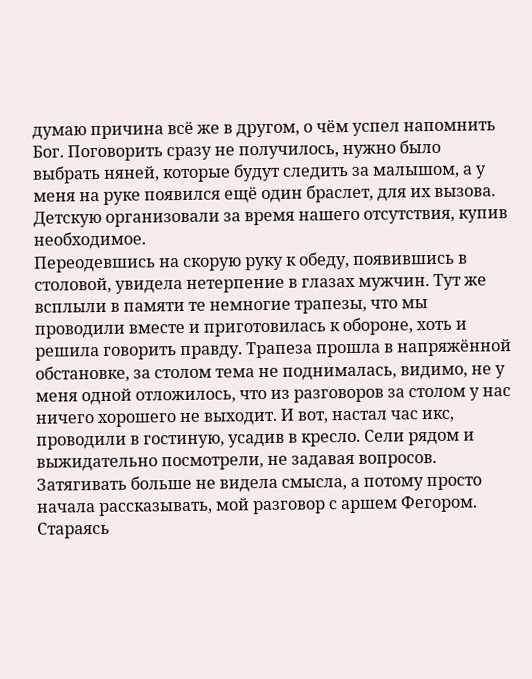думаю причина всё же в другом, о чём успел напомнить Бог. Поговорить сразу не получилось, нужно было выбрать няней, которые будут следить за малышом, а у меня на руке появился ещё один браслет, для их вызова. Детскую организовали за время нашего отсутствия, купив необходимое.
Переодевшись на скорую руку к обеду, появившись в столовой, увидела нетерпение в глазах мужчин. Тут же всплыли в памяти те немногие трапезы, что мы проводили вместе и приготовилась к обороне, хоть и решила говорить правду. Трапеза прошла в напряжённой обстановке, за столом тема не поднималась, видимо, не у меня одной отложилось, что из разговоров за столом у нас ничего хорошего не выходит. И вот, настал час икс, проводили в гостиную, усадив в кресло. Сели рядом и выжидательно посмотрели, не задавая вопросов. Затягивать больше не видела смысла, а потому просто начала рассказывать, мой разговор с аршем Фегором. Стараясь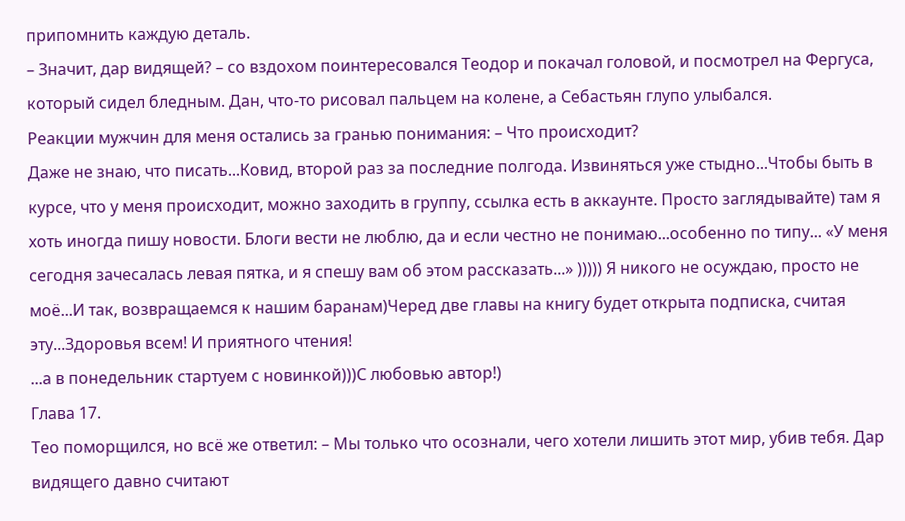припомнить каждую деталь.
– Значит, дар видящей? – со вздохом поинтересовался Теодор и покачал головой, и посмотрел на Фергуса, который сидел бледным. Дан, что-то рисовал пальцем на колене, а Себастьян глупо улыбался.
Реакции мужчин для меня остались за гранью понимания: – Что происходит?
Даже не знаю, что писать...Ковид, второй раз за последние полгода. Извиняться уже стыдно...Чтобы быть в курсе, что у меня происходит, можно заходить в группу, ссылка есть в аккаунте. Просто заглядывайте) там я хоть иногда пишу новости. Блоги вести не люблю, да и если честно не понимаю...особенно по типу... «У меня сегодня зачесалась левая пятка, и я спешу вам об этом рассказать...» ))))) Я никого не осуждаю, просто не моё...И так, возвращаемся к нашим баранам)Черед две главы на книгу будет открыта подписка, считая эту...Здоровья всем! И приятного чтения!
...а в понедельник стартуем с новинкой)))С любовью автор!)
Глава 17.
Тео поморщился, но всё же ответил: – Мы только что осознали, чего хотели лишить этот мир, убив тебя. Дар видящего давно считают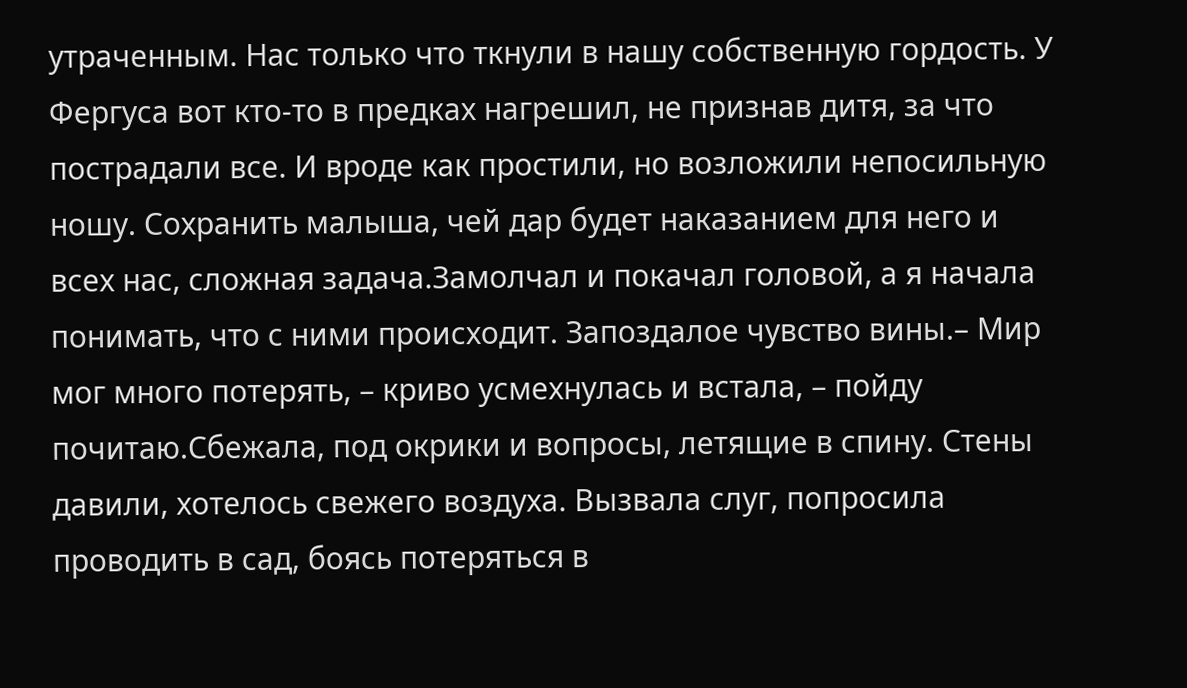утраченным. Нас только что ткнули в нашу собственную гордость. У Фергуса вот кто-то в предках нагрешил, не признав дитя, за что пострадали все. И вроде как простили, но возложили непосильную ношу. Сохранить малыша, чей дар будет наказанием для него и всех нас, сложная задача.Замолчал и покачал головой, а я начала понимать, что с ними происходит. Запоздалое чувство вины.– Мир мог много потерять, – криво усмехнулась и встала, – пойду почитаю.Сбежала, под окрики и вопросы, летящие в спину. Стены давили, хотелось свежего воздуха. Вызвала слуг, попросила проводить в сад, боясь потеряться в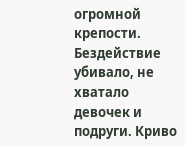огромной крепости. Бездействие убивало, не хватало девочек и подруги. Криво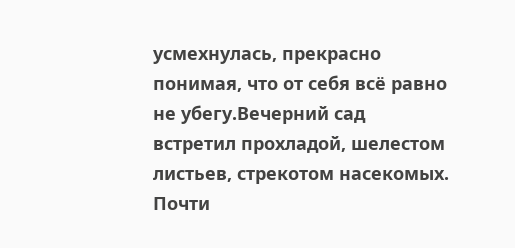усмехнулась, прекрасно понимая, что от себя всё равно не убегу.Вечерний сад встретил прохладой, шелестом листьев, стрекотом насекомых. Почти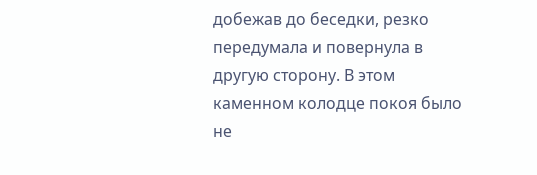добежав до беседки, резко передумала и повернула в другую сторону. В этом каменном колодце покоя было не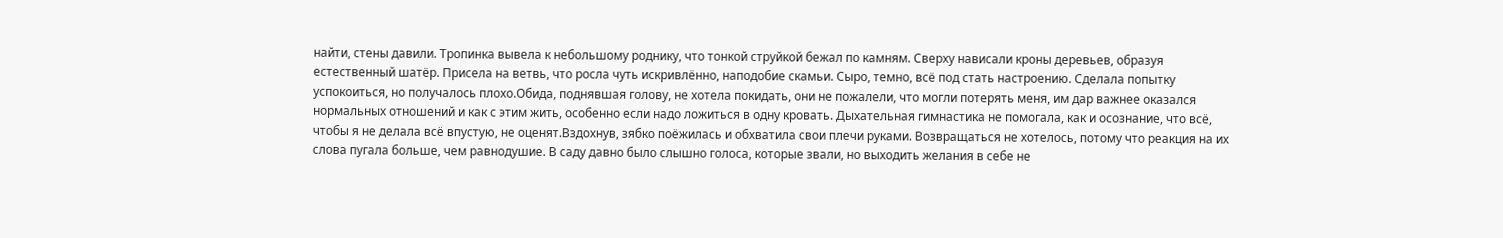найти, стены давили. Тропинка вывела к небольшому роднику, что тонкой струйкой бежал по камням. Сверху нависали кроны деревьев, образуя естественный шатёр. Присела на ветвь, что росла чуть искривлённо, наподобие скамьи. Сыро, темно, всё под стать настроению. Сделала попытку успокоиться, но получалось плохо.Обида, поднявшая голову, не хотела покидать, они не пожалели, что могли потерять меня, им дар важнее оказался нормальных отношений и как с этим жить, особенно если надо ложиться в одну кровать. Дыхательная гимнастика не помогала, как и осознание, что всё, чтобы я не делала всё впустую, не оценят.Вздохнув, зябко поёжилась и обхватила свои плечи руками. Возвращаться не хотелось, потому что реакция на их слова пугала больше, чем равнодушие. В саду давно было слышно голоса, которые звали, но выходить желания в себе не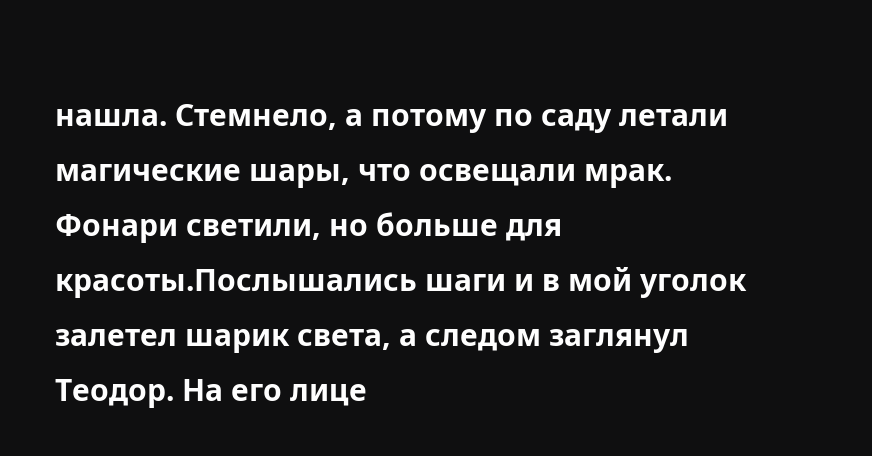нашла. Стемнело, а потому по саду летали магические шары, что освещали мрак. Фонари светили, но больше для красоты.Послышались шаги и в мой уголок залетел шарик света, а следом заглянул Теодор. На его лице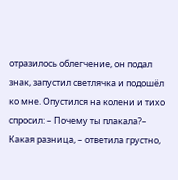отразилось облегчение, он подал знак, запустил светлячка и подошёл ко мне. Опустился на колени и тихо спросил: – Почему ты плакала?– Какая разница, – ответила грустно,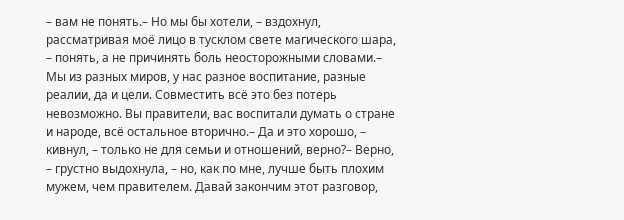– вам не понять.– Но мы бы хотели, – вздохнул, рассматривая моё лицо в тусклом свете магического шара, – понять, а не причинять боль неосторожными словами.– Мы из разных миров, у нас разное воспитание, разные реалии, да и цели. Совместить всё это без потерь невозможно. Вы правители, вас воспитали думать о стране и народе, всё остальное вторично.– Да и это хорошо, – кивнул, – только не для семьи и отношений, верно?– Верно, – грустно выдохнула, – но, как по мне, лучше быть плохим мужем, чем правителем. Давай закончим этот разговор,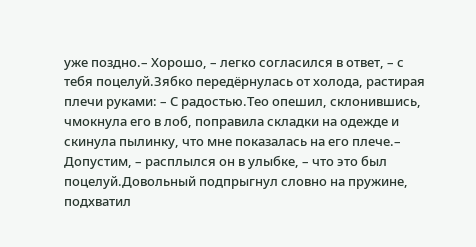уже поздно.– Хорошо, – легко согласился в ответ, – с тебя поцелуй.Зябко передёрнулась от холода, растирая плечи руками: – С радостью.Тео опешил, склонившись, чмокнула его в лоб, поправила складки на одежде и скинула пылинку, что мне показалась на его плече.– Допустим, – расплылся он в улыбке, – что это был поцелуй.Довольный подпрыгнул словно на пружине, подхватил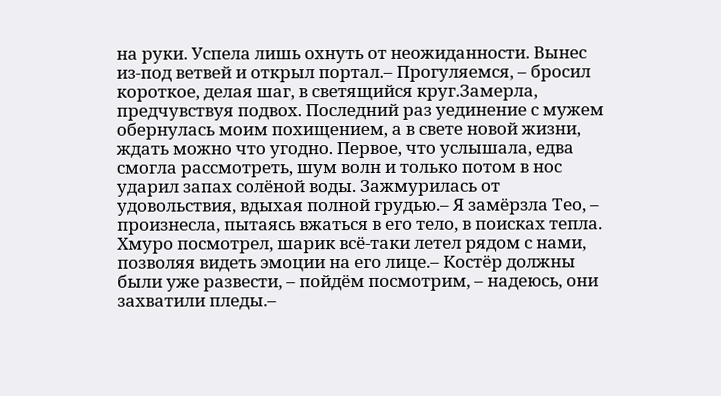на руки. Успела лишь охнуть от неожиданности. Вынес из-под ветвей и открыл портал.– Прогуляемся, – бросил короткое, делая шаг, в светящийся круг.Замерла, предчувствуя подвох. Последний раз уединение с мужем обернулась моим похищением, а в свете новой жизни, ждать можно что угодно. Первое, что услышала, едва смогла рассмотреть, шум волн и только потом в нос ударил запах солёной воды. Зажмурилась от удовольствия, вдыхая полной грудью.– Я замёрзла Тео, – произнесла, пытаясь вжаться в его тело, в поисках тепла. Хмуро посмотрел, шарик всё-таки летел рядом с нами, позволяя видеть эмоции на его лице.– Костёр должны были уже развести, – пойдём посмотрим, – надеюсь, они захватили пледы.–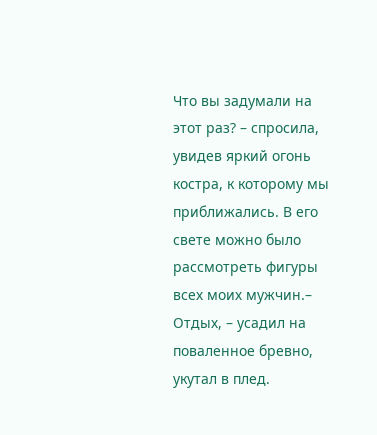Что вы задумали на этот раз? – спросила, увидев яркий огонь костра, к которому мы приближались. В его свете можно было рассмотреть фигуры всех моих мужчин.– Отдых, – усадил на поваленное бревно, укутал в плед.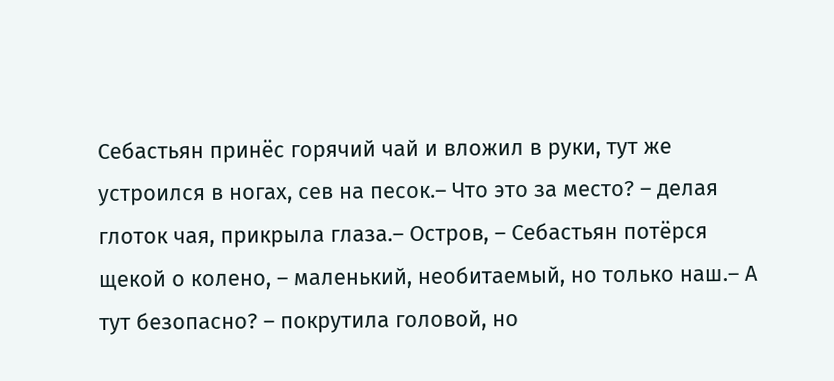Себастьян принёс горячий чай и вложил в руки, тут же устроился в ногах, сев на песок.– Что это за место? – делая глоток чая, прикрыла глаза.– Остров, – Себастьян потёрся щекой о колено, – маленький, необитаемый, но только наш.– А тут безопасно? – покрутила головой, но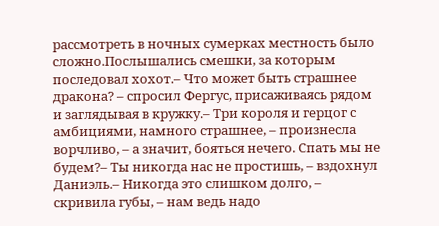рассмотреть в ночных сумерках местность было сложно.Послышались смешки, за которым последовал хохот.– Что может быть страшнее дракона? – спросил Фергус, присаживаясь рядом и заглядывая в кружку.– Три короля и герцог с амбициями, намного страшнее, – произнесла ворчливо, – а значит, бояться нечего. Спать мы не будем?– Ты никогда нас не простишь, – вздохнул Даниэль.– Никогда это слишком долго, – скривила губы, – нам ведь надо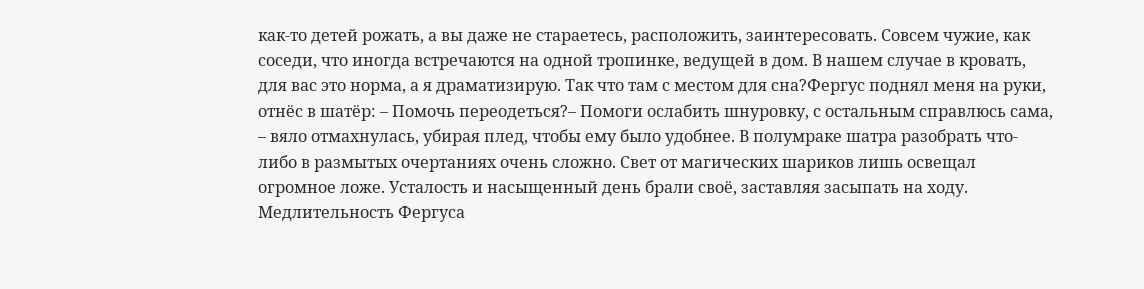как-то детей рожать, а вы даже не стараетесь, расположить, заинтересовать. Совсем чужие, как соседи, что иногда встречаются на одной тропинке, ведущей в дом. В нашем случае в кровать, для вас это норма, а я драматизирую. Так что там с местом для сна?Фергус поднял меня на руки, отнёс в шатёр: – Помочь переодеться?– Помоги ослабить шнуровку, с остальным справлюсь сама, – вяло отмахнулась, убирая плед, чтобы ему было удобнее. В полумраке шатра разобрать что-либо в размытых очертаниях очень сложно. Свет от магических шариков лишь освещал огромное ложе. Усталость и насыщенный день брали своё, заставляя засыпать на ходу. Медлительность Фергуса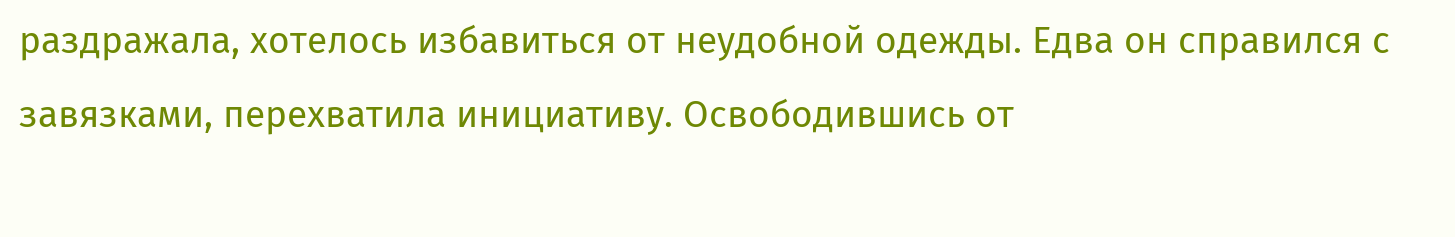раздражала, хотелось избавиться от неудобной одежды. Едва он справился с завязками, перехватила инициативу. Освободившись от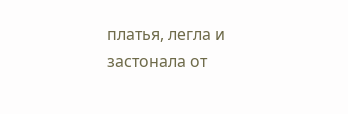платья, легла и застонала от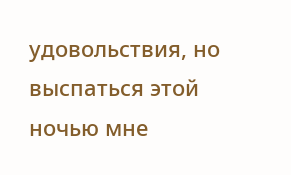удовольствия, но выспаться этой ночью мне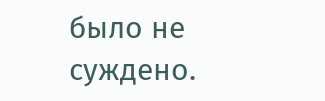было не суждено.